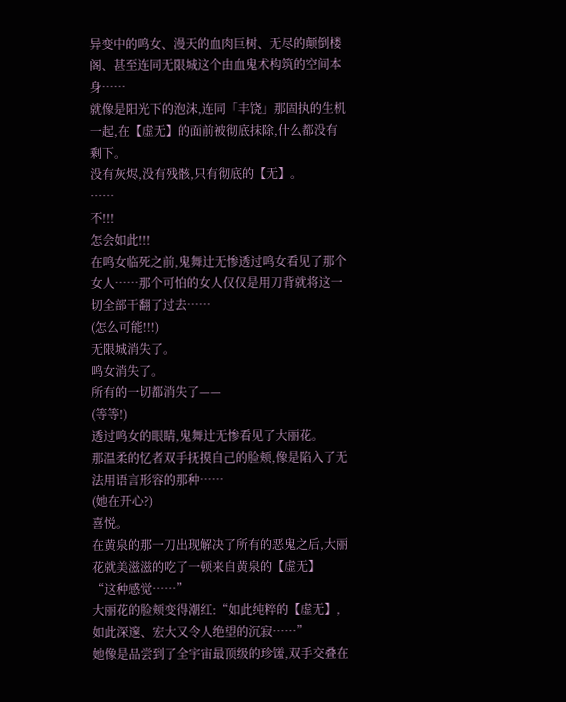异变中的鸣女、漫天的血肉巨树、无尽的颠倒楼阁、甚至连同无限城这个由血鬼术构筑的空间本身……
就像是阳光下的泡沫,连同「丰饶」那固执的生机一起,在【虚无】的面前被彻底抹除,什么都没有剩下。
没有灰烬,没有残骸,只有彻底的【无】。
……
不!!!
怎会如此!!!
在鸣女临死之前,鬼舞辻无惨透过鸣女看见了那个女人……那个可怕的女人仅仅是用刀背就将这一切全部干翻了过去……
(怎么可能!!!)
无限城消失了。
鸣女消失了。
所有的一切都消失了——
(等等!)
透过鸣女的眼睛,鬼舞辻无惨看见了大丽花。
那温柔的忆者双手抚摸自己的脸颊,像是陷入了无法用语言形容的那种……
(她在开心?)
喜悦。
在黄泉的那一刀出现解决了所有的恶鬼之后,大丽花就美滋滋的吃了一顿来自黄泉的【虚无】
“这种感觉……”
大丽花的脸颊变得潮红:“如此纯粹的【虚无】,如此深邃、宏大又令人绝望的沉寂……”
她像是品尝到了全宇宙最顶级的珍馐,双手交叠在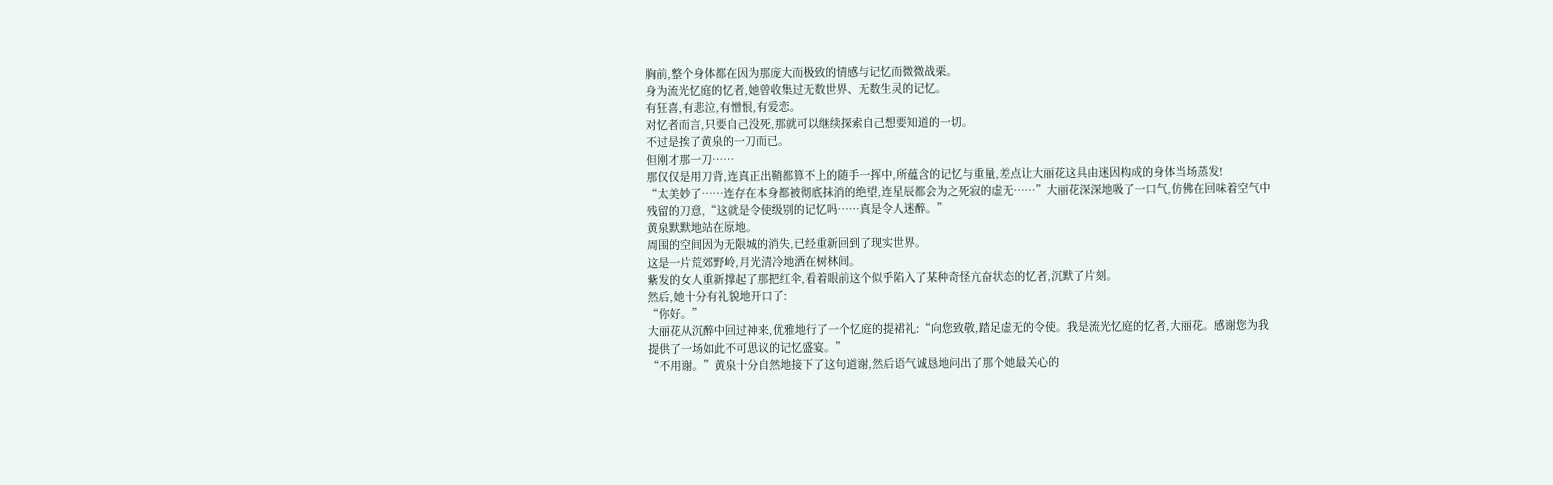胸前,整个身体都在因为那庞大而极致的情感与记忆而微微战栗。
身为流光忆庭的忆者,她曾收集过无数世界、无数生灵的记忆。
有狂喜,有悲泣,有憎恨,有爱恋。
对忆者而言,只要自己没死,那就可以继续探索自己想要知道的一切。
不过是挨了黄泉的一刀而已。
但刚才那一刀……
那仅仅是用刀背,连真正出鞘都算不上的随手一挥中,所蕴含的记忆与重量,差点让大丽花这具由迷因构成的身体当场蒸发!
“太美妙了……连存在本身都被彻底抹消的绝望,连星辰都会为之死寂的虚无……”大丽花深深地吸了一口气,仿佛在回味着空气中残留的刀意,“这就是令使级别的记忆吗……真是令人迷醉。”
黄泉默默地站在原地。
周围的空间因为无限城的消失,已经重新回到了现实世界。
这是一片荒郊野岭,月光清冷地洒在树林间。
紫发的女人重新撑起了那把红伞,看着眼前这个似乎陷入了某种奇怪亢奋状态的忆者,沉默了片刻。
然后,她十分有礼貌地开口了:
“你好。”
大丽花从沉醉中回过神来,优雅地行了一个忆庭的提裙礼:“向您致敬,踏足虚无的令使。我是流光忆庭的忆者,大丽花。感谢您为我提供了一场如此不可思议的记忆盛宴。”
“不用谢。”黄泉十分自然地接下了这句道谢,然后语气诚恳地问出了那个她最关心的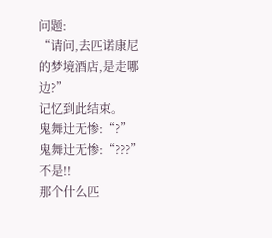问题:
“请问,去匹诺康尼的梦境酒店,是走哪边?”
记忆到此结束。
鬼舞辻无惨:“?”
鬼舞辻无惨:“???”
不是!!
那个什么匹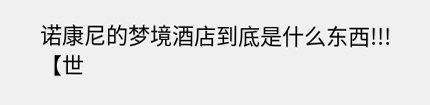诺康尼的梦境酒店到底是什么东西!!!
【世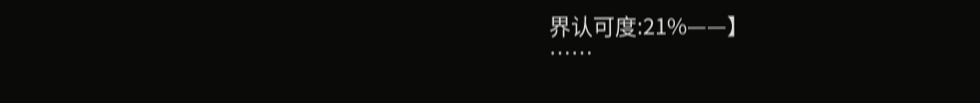界认可度:21%——】
……